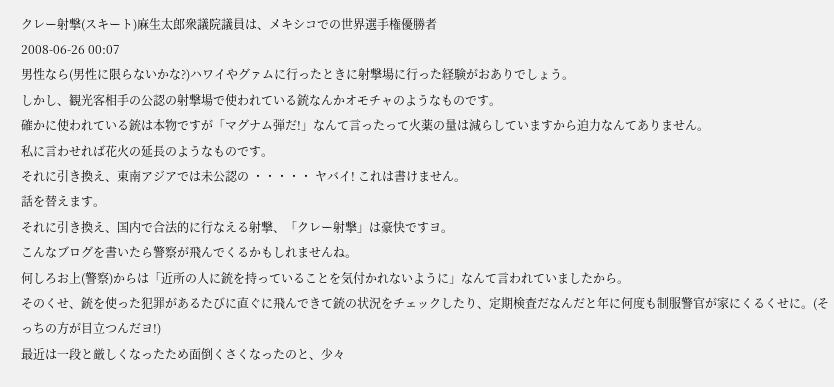クレー射撃(スキート)麻生太郎衆議院議員は、メキシコでの世界選手権優勝者
2008-06-26 00:07
男性なら(男性に限らないかな?)ハワイやグァムに行ったときに射撃場に行った経験がおありでしょう。
しかし、観光客相手の公認の射撃場で使われている銃なんかオモチャのようなものです。
確かに使われている銃は本物ですが「マグナム弾だ!」なんて言ったって火薬の量は減らしていますから迫力なんてありません。
私に言わせれば花火の延長のようなものです。
それに引き換え、東南アジアでは未公認の ・・・・・ ヤバイ! これは書けません。
話を替えます。
それに引き換え、国内で合法的に行なえる射撃、「クレー射撃」は豪快ですヨ。
こんなブログを書いたら警察が飛んでくるかもしれませんね。
何しろお上(警察)からは「近所の人に銃を持っていることを気付かれないように」なんて言われていましたから。
そのくせ、銃を使った犯罪があるたびに直ぐに飛んできて銃の状況をチェックしたり、定期検査だなんだと年に何度も制服警官が家にくるくせに。(そっちの方が目立つんだヨ!)
最近は一段と厳しくなったため面倒くさくなったのと、少々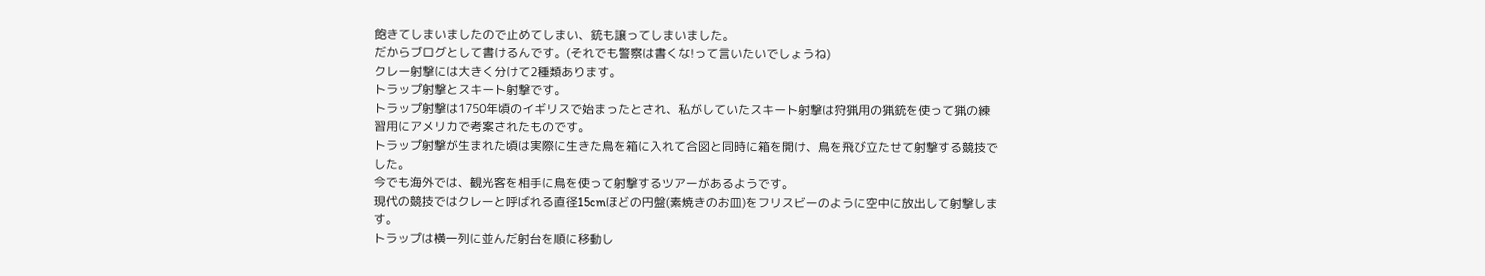飽きてしまいましたので止めてしまい、銃も譲ってしまいました。
だからブログとして書けるんです。(それでも警察は書くな!って言いたいでしょうね)
クレー射撃には大きく分けて2種類あります。
トラップ射撃とスキート射撃です。
トラップ射撃は1750年頃のイギリスで始まったとされ、私がしていたスキート射撃は狩猟用の猟銃を使って猟の練習用にアメリカで考案されたものです。
トラップ射撃が生まれた頃は実際に生きた鳥を箱に入れて合図と同時に箱を開け、鳥を飛び立たせて射撃する競技でした。
今でも海外では、観光客を相手に鳥を使って射撃するツアーがあるようです。
現代の競技ではクレーと呼ばれる直径15cmほどの円盤(素焼きのお皿)をフリスビーのように空中に放出して射撃します。
トラップは横一列に並んだ射台を順に移動し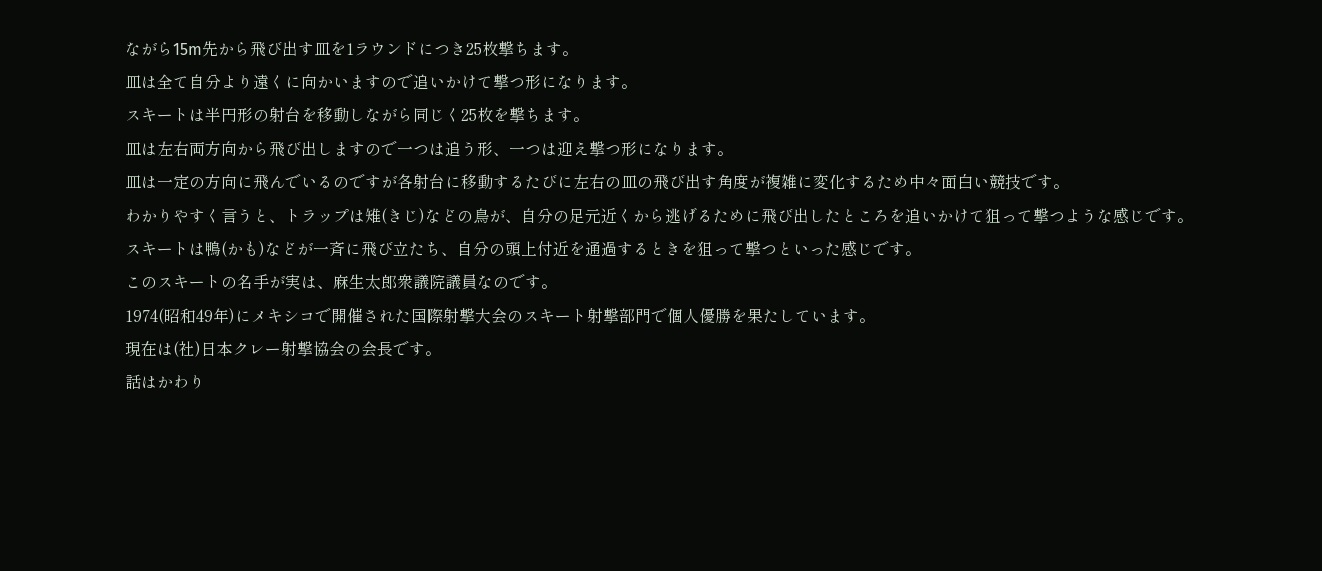ながら15m先から飛び出す皿を1ラウンドにつき25枚撃ちます。
皿は全て自分より遠くに向かいますので追いかけて撃つ形になります。
スキートは半円形の射台を移動しながら同じく25枚を撃ちます。
皿は左右両方向から飛び出しますので一つは追う形、一つは迎え撃つ形になります。
皿は一定の方向に飛んでいるのですが各射台に移動するたびに左右の皿の飛び出す角度が複雑に変化するため中々面白い競技です。
わかりやすく言うと、トラップは雉(きじ)などの鳥が、自分の足元近くから逃げるために飛び出したところを追いかけて狙って撃つような感じです。
スキートは鴨(かも)などが一斉に飛び立たち、自分の頭上付近を通過するときを狙って撃つといった感じです。
このスキートの名手が実は、麻生太郎衆議院議員なのです。
1974(昭和49年)にメキシコで開催された国際射撃大会のスキート射撃部門で個人優勝を果たしています。
現在は(社)日本クレー射撃協会の会長です。
話はかわり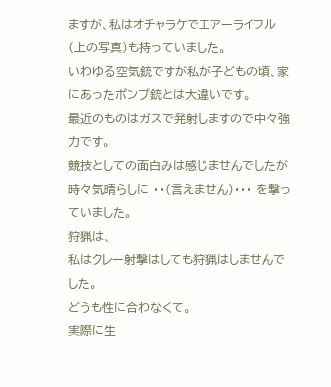ますが、私はオチャラケでエアーライフル(上の写真)も持っていました。
いわゆる空気銃ですが私が子どもの頃、家にあったポンプ銃とは大違いです。
最近のものはガスで発射しますので中々強力です。
競技としての面白みは感じませんでしたが時々気晴らしに ・・(言えません)・・・ を撃っていました。
狩猟は、
私はクレー射撃はしても狩猟はしませんでした。
どうも性に合わなくて。
実際に生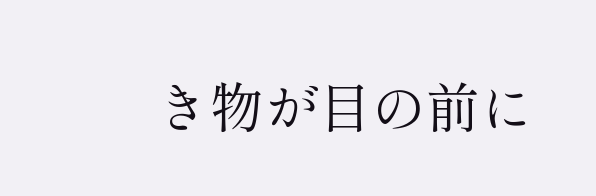き物が目の前に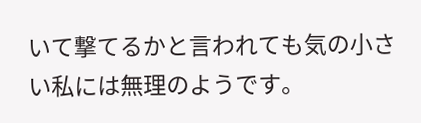いて撃てるかと言われても気の小さい私には無理のようです。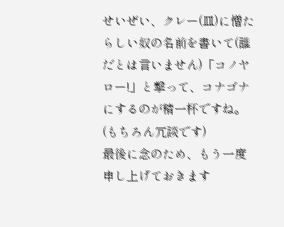せいぜい、クレー(皿)に憎たらしい奴の名前を書いて(誰だとは言いません)「コノヤロー!」と撃って、コナゴナにするのが精一杯ですね。(もちろん冗談です)
最後に念のため、もう一度申し上げておきます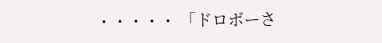・・・・・ 「ドロボーさ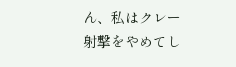ん、私はクレー射撃をやめてし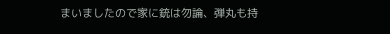まいましたので家に銃は勿論、弾丸も持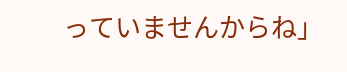っていませんからね」